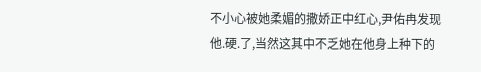不小心被她柔媚的撒娇正中红心,尹佑冉发现他.硬.了,当然这其中不乏她在他身上种下的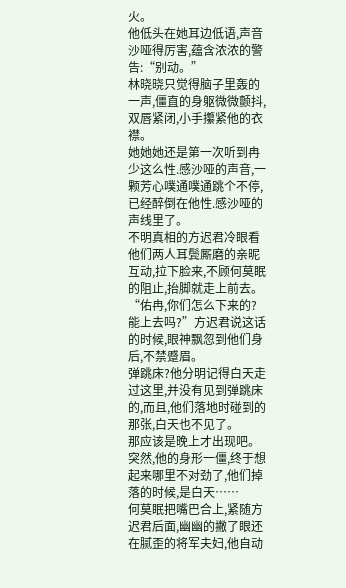火。
他低头在她耳边低语,声音沙哑得厉害,蕴含浓浓的警告:“别动。”
林晓晓只觉得脑子里轰的一声,僵直的身躯微微颤抖,双唇紧闭,小手攥紧他的衣襟。
她她她还是第一次听到冉少这么性.感沙哑的声音,一颗芳心噗通噗通跳个不停,已经醉倒在他性.感沙哑的声线里了。
不明真相的方迟君冷眼看他们两人耳鬓厮磨的亲昵互动,拉下脸来,不顾何莫眠的阻止,抬脚就走上前去。
“佑冉,你们怎么下来的?能上去吗?”方迟君说这话的时候,眼神飘忽到他们身后,不禁蹙眉。
弹跳床?他分明记得白天走过这里,并没有见到弹跳床的,而且,他们落地时碰到的那张,白天也不见了。
那应该是晚上才出现吧。
突然,他的身形一僵,终于想起来哪里不对劲了,他们掉落的时候,是白天……
何莫眠把嘴巴合上,紧随方迟君后面,幽幽的撇了眼还在腻歪的将军夫妇,他自动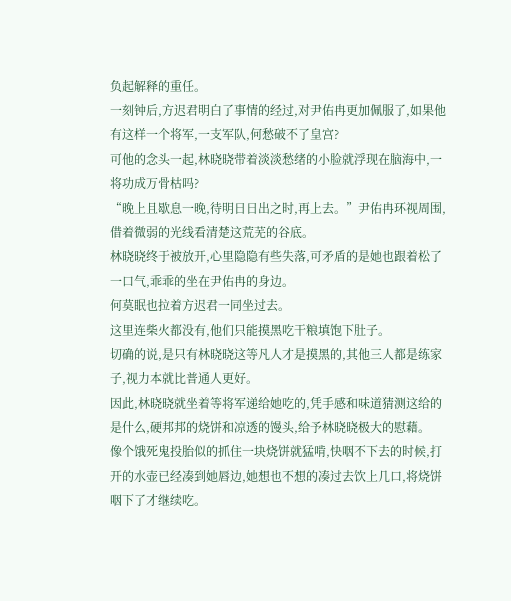负起解释的重任。
一刻钟后,方迟君明白了事情的经过,对尹佑冉更加佩服了,如果他有这样一个将军,一支军队,何愁破不了皇宫?
可他的念头一起,林晓晓带着淡淡愁绪的小脸就浮现在脑海中,一将功成万骨枯吗?
“晚上且歇息一晚,待明日日出之时,再上去。”尹佑冉环视周围,借着微弱的光线看清楚这荒芜的谷底。
林晓晓终于被放开,心里隐隐有些失落,可矛盾的是她也跟着松了一口气,乖乖的坐在尹佑冉的身边。
何莫眠也拉着方迟君一同坐过去。
这里连柴火都没有,他们只能摸黑吃干粮填饱下肚子。
切确的说,是只有林晓晓这等凡人才是摸黑的,其他三人都是练家子,视力本就比普通人更好。
因此,林晓晓就坐着等将军递给她吃的,凭手感和味道猜测这给的是什么,硬邦邦的烧饼和凉透的馒头,给予林晓晓极大的慰藉。
像个饿死鬼投胎似的抓住一块烧饼就猛啃,快咽不下去的时候,打开的水壶已经凑到她唇边,她想也不想的凑过去饮上几口,将烧饼咽下了才继续吃。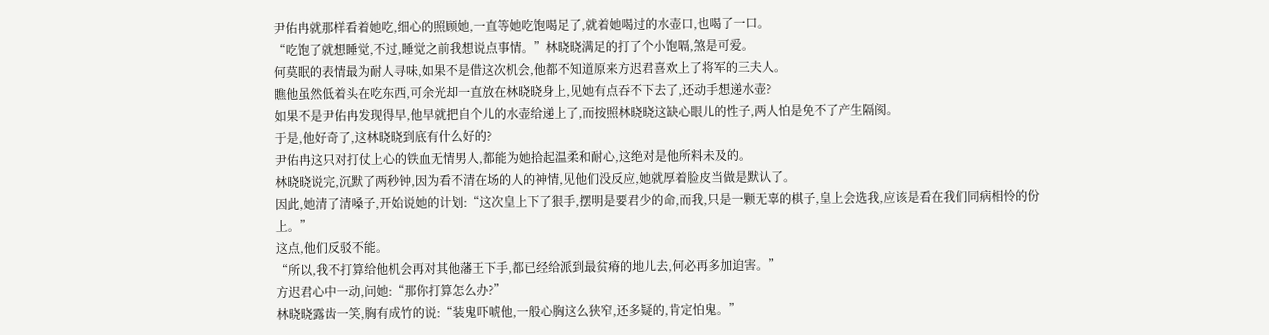尹佑冉就那样看着她吃,细心的照顾她,一直等她吃饱喝足了,就着她喝过的水壶口,也喝了一口。
“吃饱了就想睡觉,不过,睡觉之前我想说点事情。”林晓晓满足的打了个小饱嗝,煞是可爱。
何莫眠的表情最为耐人寻味,如果不是借这次机会,他都不知道原来方迟君喜欢上了将军的三夫人。
瞧他虽然低着头在吃东西,可余光却一直放在林晓晓身上,见她有点吞不下去了,还动手想递水壶?
如果不是尹佑冉发现得早,他早就把自个儿的水壶给递上了,而按照林晓晓这缺心眼儿的性子,两人怕是免不了产生隔阂。
于是,他好奇了,这林晓晓到底有什么好的?
尹佑冉这只对打仗上心的铁血无情男人,都能为她拾起温柔和耐心,这绝对是他所料未及的。
林晓晓说完,沉默了两秒钟,因为看不清在场的人的神情,见他们没反应,她就厚着脸皮当做是默认了。
因此,她清了清嗓子,开始说她的计划:“这次皇上下了狠手,摆明是要君少的命,而我,只是一颗无辜的棋子,皇上会选我,应该是看在我们同病相怜的份上。”
这点,他们反驳不能。
“所以,我不打算给他机会再对其他藩王下手,都已经给派到最贫瘠的地儿去,何必再多加迫害。”
方迟君心中一动,问她:“那你打算怎么办?”
林晓晓露齿一笑,胸有成竹的说:“装鬼吓唬他,一般心胸这么狭窄,还多疑的,肯定怕鬼。”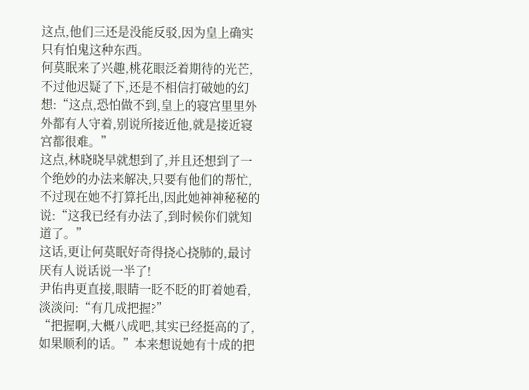这点,他们三还是没能反驳,因为皇上确实只有怕鬼这种东西。
何莫眠来了兴趣,桃花眼泛着期待的光芒,不过他迟疑了下,还是不相信打破她的幻想:“这点,恐怕做不到,皇上的寝宫里里外外都有人守着,别说所接近他,就是接近寝宫都很难。”
这点,林晓晓早就想到了,并且还想到了一个绝妙的办法来解决,只要有他们的帮忙,不过现在她不打算托出,因此她神神秘秘的说:“这我已经有办法了,到时候你们就知道了。”
这话,更让何莫眠好奇得挠心挠肺的,最讨厌有人说话说一半了!
尹佑冉更直接,眼睛一眨不眨的盯着她看,淡淡问:“有几成把握?”
“把握啊,大概八成吧,其实已经挺高的了,如果顺利的话。”本来想说她有十成的把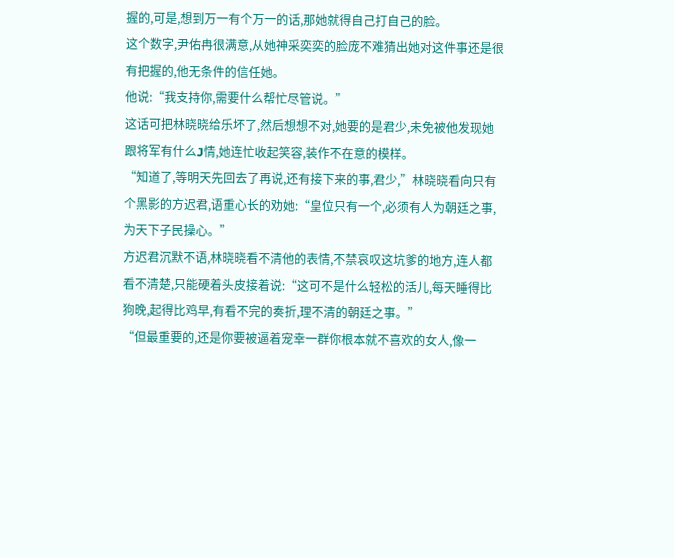握的,可是,想到万一有个万一的话,那她就得自己打自己的脸。
这个数字,尹佑冉很满意,从她神采奕奕的脸庞不难猜出她对这件事还是很有把握的,他无条件的信任她。
他说:“我支持你,需要什么帮忙尽管说。”
这话可把林晓晓给乐坏了,然后想想不对,她要的是君少,未免被他发现她跟将军有什么J情,她连忙收起笑容,装作不在意的模样。
“知道了,等明天先回去了再说,还有接下来的事,君少,”林晓晓看向只有个黑影的方迟君,语重心长的劝她:“皇位只有一个,必须有人为朝廷之事,为天下子民操心。”
方迟君沉默不语,林晓晓看不清他的表情,不禁哀叹这坑爹的地方,连人都看不清楚,只能硬着头皮接着说:“这可不是什么轻松的活儿,每天睡得比狗晚,起得比鸡早,有看不完的奏折,理不清的朝廷之事。”
“但最重要的,还是你要被逼着宠幸一群你根本就不喜欢的女人,像一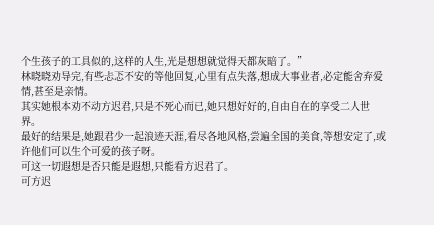个生孩子的工具似的,这样的人生,光是想想就觉得天都灰暗了。”
林晓晓劝导完,有些忐忑不安的等他回复,心里有点失落,想成大事业者,必定能舍弃爱情,甚至是亲情。
其实她根本劝不动方迟君,只是不死心而已,她只想好好的,自由自在的享受二人世界。
最好的结果是,她跟君少一起浪迹天涯,看尽各地风格,尝遍全国的美食,等想安定了,或许他们可以生个可爱的孩子呀。
可这一切遐想是否只能是遐想,只能看方迟君了。
可方迟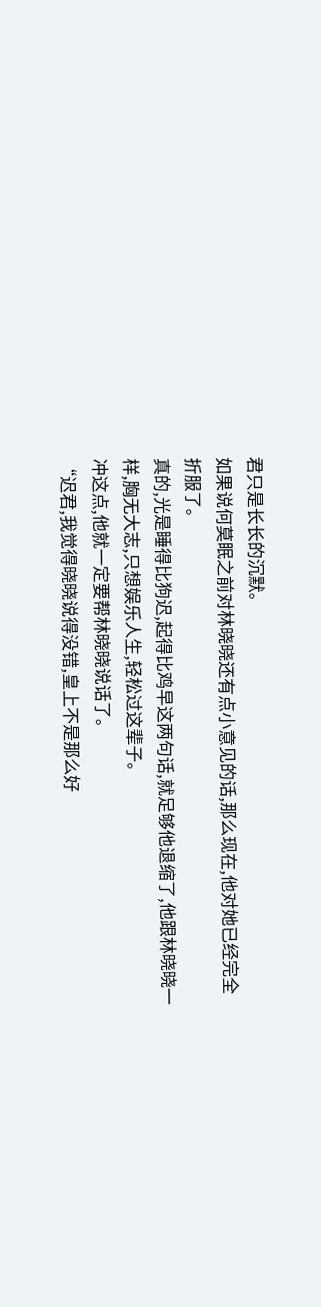君只是长长的沉默。
如果说何莫眠之前对林晓晓还有点小意见的话,那么现在,他对她已经完全折服了。
真的,光是睡得比狗迟,起得比鸡早这两句话,就足够他退缩了,他跟林晓晓一样,胸无大志,只想娱乐人生,轻松过这辈子。
冲这点,他就一定要帮林晓晓说话了。
“迟君,我觉得晓晓说得没错,皇上不是那么好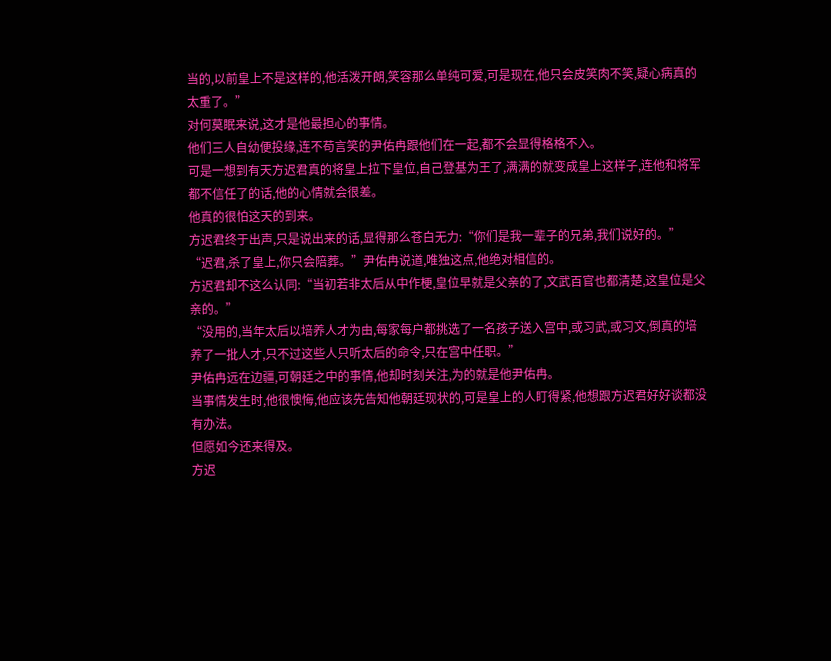当的,以前皇上不是这样的,他活泼开朗,笑容那么单纯可爱,可是现在,他只会皮笑肉不笑,疑心病真的太重了。”
对何莫眠来说,这才是他最担心的事情。
他们三人自幼便投缘,连不苟言笑的尹佑冉跟他们在一起,都不会显得格格不入。
可是一想到有天方迟君真的将皇上拉下皇位,自己登基为王了,满满的就变成皇上这样子,连他和将军都不信任了的话,他的心情就会很差。
他真的很怕这天的到来。
方迟君终于出声,只是说出来的话,显得那么苍白无力:“你们是我一辈子的兄弟,我们说好的。”
“迟君,杀了皇上,你只会陪葬。”尹佑冉说道,唯独这点,他绝对相信的。
方迟君却不这么认同:“当初若非太后从中作梗,皇位早就是父亲的了,文武百官也都清楚,这皇位是父亲的。”
“没用的,当年太后以培养人才为由,每家每户都挑选了一名孩子送入宫中,或习武,或习文,倒真的培养了一批人才,只不过这些人只听太后的命令,只在宫中任职。”
尹佑冉远在边疆,可朝廷之中的事情,他却时刻关注,为的就是他尹佑冉。
当事情发生时,他很懊悔,他应该先告知他朝廷现状的,可是皇上的人盯得紧,他想跟方迟君好好谈都没有办法。
但愿如今还来得及。
方迟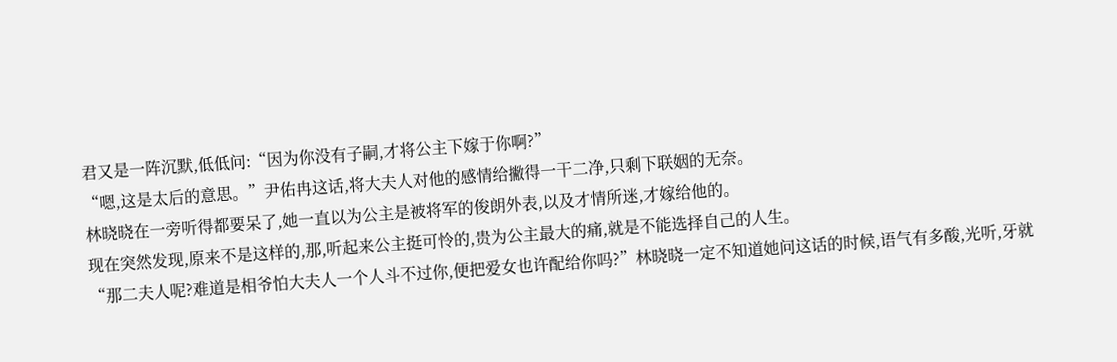君又是一阵沉默,低低问:“因为你没有子嗣,才将公主下嫁于你啊?”
“嗯,这是太后的意思。”尹佑冉这话,将大夫人对他的感情给撇得一干二净,只剩下联姻的无奈。
林晓晓在一旁听得都要呆了,她一直以为公主是被将军的俊朗外表,以及才情所迷,才嫁给他的。
现在突然发现,原来不是这样的,那,听起来公主挺可怜的,贵为公主最大的痛,就是不能选择自己的人生。
“那二夫人呢?难道是相爷怕大夫人一个人斗不过你,便把爱女也许配给你吗?”林晓晓一定不知道她问这话的时候,语气有多酸,光听,牙就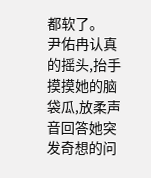都软了。
尹佑冉认真的摇头,抬手摸摸她的脑袋瓜,放柔声音回答她突发奇想的问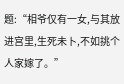题:“相爷仅有一女,与其放进宫里,生死未卜,不如挑个人家嫁了。”